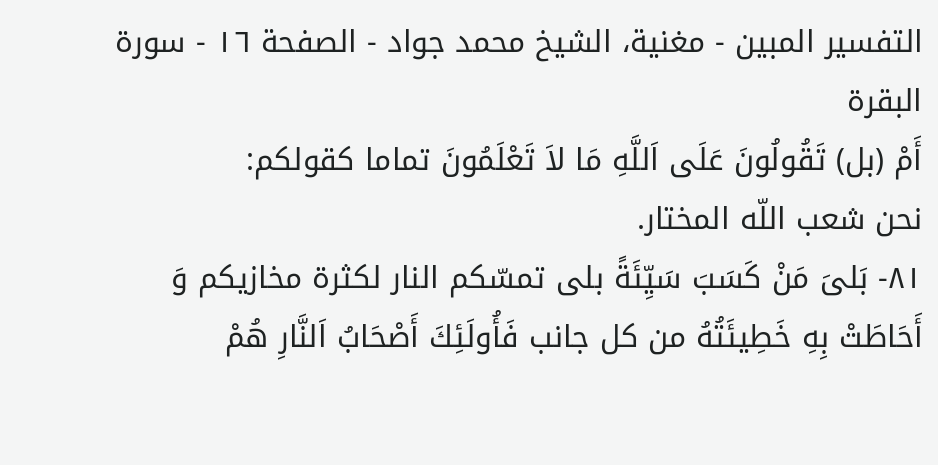التفسير المبين - مغنية، الشيخ محمد جواد - الصفحة ١٦ - سورة البقرة
أَمْ (بل) تَقُولُونَ عَلَى اَللَّهِ مَا لاَ تَعْلَمُونَ تماما كقولكم:
نحن شعب اللّه المختار.
٨١- بَلىَ مَنْ كَسَبَ سَيِّئَةً بلى تمسّكم النار لكثرة مخازيكم وَ أَحَاطَتْ بِهِ خَطِيئَتُهُ من كل جانب فَأُولَئِكَ أَصْحَابُ اَلنَّارِ هُمْ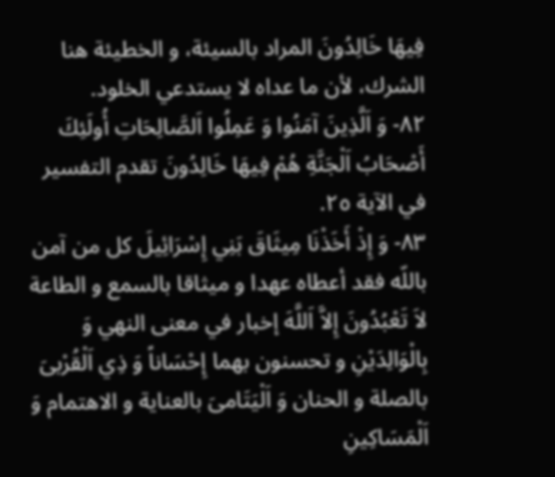فِيهَا خَالِدُونَ المراد بالسيئة، و الخطيئة هنا الشرك، لأن ما عداه لا يستدعي الخلود.
٨٢- وَ اَلَّذِينَ آمَنُوا وَ عَمِلُوا اَلصَّالِحَاتِ أُولَئِكَ أَصْحَابُ اَلْجَنَّةِ هُمْ فِيهَا خَالِدُونَ تقدم التفسير في الآية ٢٥.
٨٣- وَ إِذْ أَخَذْنَا مِيثَاقَ بَنِي إِسْرَائِيلَ كل من آمن باللّه فقد أعطاه عهدا و ميثاقا بالسمع و الطاعة لاَ تَعْبُدُونَ إِلاَّ اَللَّهَ إخبار في معنى النهي وَ بِالْوَالِدَيْنِ و تحسنون بهما إِحْسَاناً وَ ذِي اَلْقُرْبىَ بالصلة و الحنان وَ اَلْيَتَامىَ بالعناية و الاهتمام وَ اَلْمَسَاكِينِ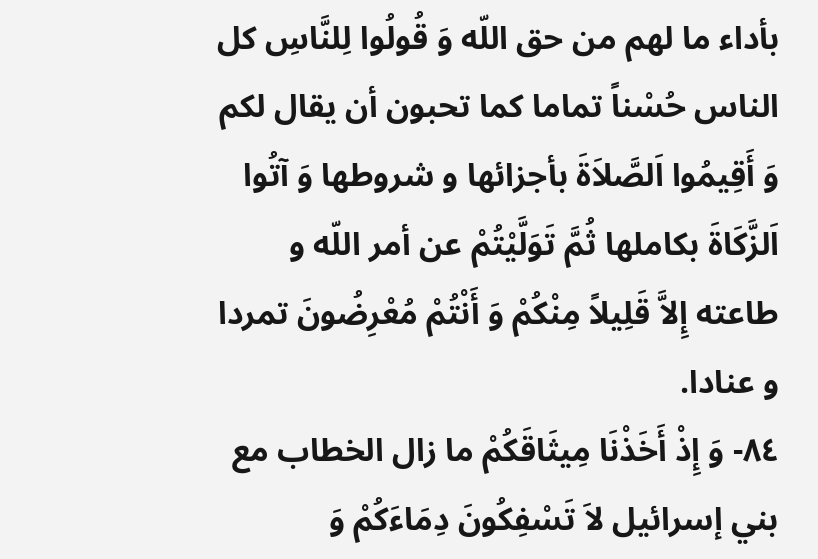بأداء ما لهم من حق اللّه وَ قُولُوا لِلنَّاسِ كل الناس حُسْناً تماما كما تحبون أن يقال لكم وَ أَقِيمُوا اَلصَّلاَةَ بأجزائها و شروطها وَ آتُوا اَلزَّكَاةَ بكاملها ثُمَّ تَوَلَّيْتُمْ عن أمر اللّه و طاعته إِلاَّ قَلِيلاً مِنْكُمْ وَ أَنْتُمْ مُعْرِضُونَ تمردا و عنادا.
٨٤- وَ إِذْ أَخَذْنَا مِيثَاقَكُمْ ما زال الخطاب مع بني إسرائيل لاَ تَسْفِكُونَ دِمَاءَكُمْ وَ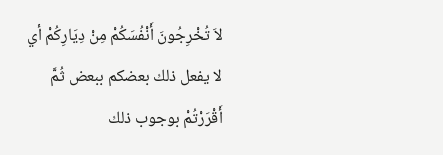لاَ تُخْرِجُونَ أَنْفُسَكُمْ مِنْ دِيَارِكُمْ أي لا يفعل ذلك بعضكم ببعض ثُمَّ أَقْرَرْتُمْ بوجوب ذلك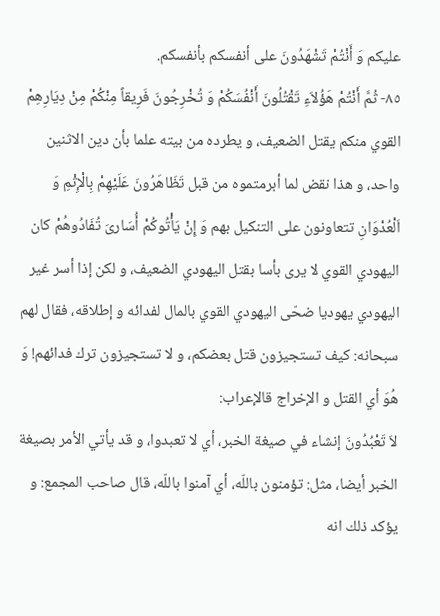عليكم وَ أَنْتُمْ تَشْهَدُونَ على أنفسكم بأنفسكم.
٨٥- ثُمَّ أَنْتُمْ هَؤُلاَءِ تَقْتُلُونَ أَنْفُسَكُمْ وَ تُخْرِجُونَ فَرِيقاً مِنْكُمْ مِنْ دِيَارِهِمْ القوي منكم يقتل الضعيف، و يطرده من بيته علما بأن دين الاثنين واحد، و هذا نقض لما أبرمتموه من قبل تَظَاهَرُونَ عَلَيْهِمْ بِالْإِثْمِ وَ اَلْعُدْوَانِ تتعاونون على التنكيل بهم وَ إِنْ يَأْتُوكُمْ أُسَارىَ تُفَادُوهُمْ كان اليهودي القوي لا يرى بأسا بقتل اليهودي الضعيف، و لكن إذا أسر غير اليهودي يهوديا ضحّى اليهودي القوي بالمال لفدائه و إطلاقه، فقال لهم سبحانه: كيف تستجيزون قتل بعضكم، و لا تستجيزون ترك فدائهم! وَ هُوَ أي القتل و الإخراج قالإعراب:
لاَ تَعْبُدُونَ إنشاء في صيغة الخبر، أي لا تعبدوا، و قد يأتي الأمر بصيغة الخبر أيضا، مثل: تؤمنون باللّه، أي آمنوا باللّه، قال صاحب المجمع: و يؤكد ذلك انه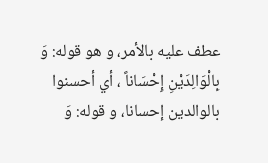عطف عليه بالأمر، و هو قوله: وَ بِالْوَالِدَيْنِ إِحْسَاناً ، أي أحسنوا بالوالدين إحسانا، و قوله: وَ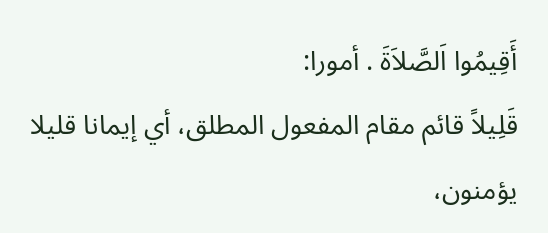أَقِيمُوا اَلصَّلاَةَ . أمورا:
قَلِيلاً قائم مقام المفعول المطلق، أي إيمانا قليلا يؤمنون،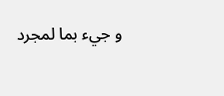و جيء بما لمجرد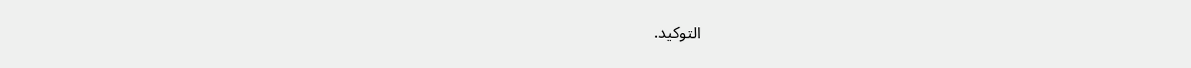التوكيد.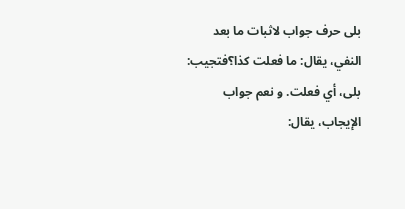بلى حرف جواب لاثبات ما بعد النفي، يقال: ما فعلت كذا؟فتجيب: بلى، أي فعلت. و نعم جواب الإيجاب، يقال: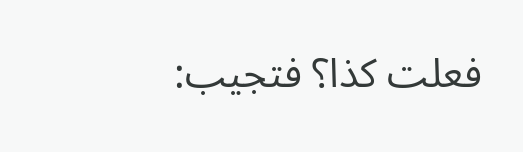فعلت كذا؟ فتجيب: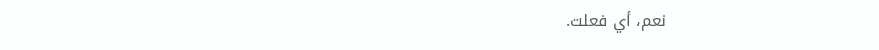نعم، أي فعلت.